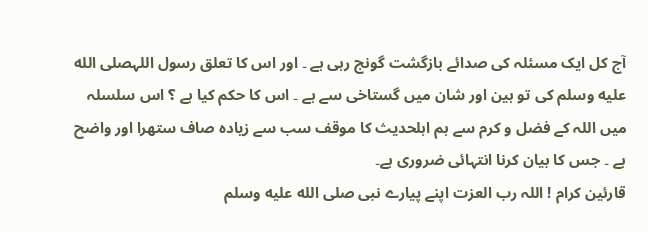آج کل ایک مسئلہ کی صدائے بازگشت گونج رہی ہے ۔ اور اس کا تعلق رسول اللہصلى الله عليه وسلم کی تو ہین اور شان میں گستاخی سے ہے ۔ اس کا حکم کیا ہے ؟ اس سلسلہ میں اللہ کے فضل و کرم سے ہم اہلحدیث کا موقف سب سے زیادہ صاف ستھرا اور واضح ہے ۔ جس کا بیان کرنا انتہائی ضروری ہے۔
قارئین کرام ! اللہ رب العزت اپنے پیارے نبی صلى الله عليه وسلم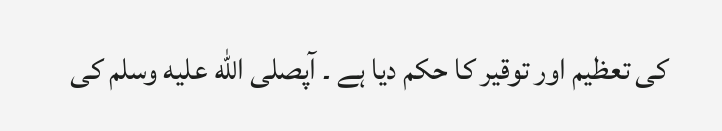کی تعظیم اور توقیر کا حکم دیا ہے ۔ آپصلى الله عليه وسلم کی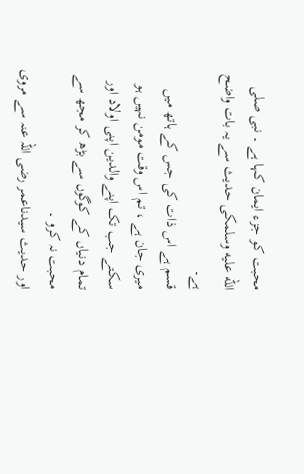محبت کو جزء ایمان کہا ہے ۔ نبی صلى الله عليه وسلمکی حدیث سے یہ بات واضح ہے۔
قسم ہے اس ذات کی جس کے ہاتھ میں میری جان ہے ، تم اس وقت مومن نہیں ہو سکتے جب تک اپنے والدین اپنی اولاد اور تمام دنیاں کے کوگوں سے بڑھ کر مجھ سے محبت نہ کرو ۔
اور حدیث سیدناعمر رضی اللہ عنہ سے مروی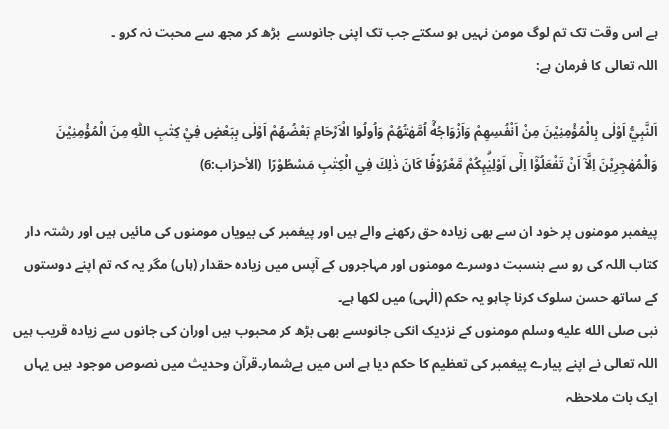ہے اس وقت تک تم لوگ مومن نہیں ہو سکتے جب تک اپنی جانوںسے  بڑھ کر مجھ سے محبت نہ کرو ۔
اللہ تعالی کا فرمان ہے:

اَلنَّبِيُّ اَوْلٰى بِالْمُؤْمِنِيْنَ مِنْ اَنْفُسِهِمْ وَاَزْوَاجُهٗٓ اُمَّهٰتُهُمْ وَاُولُوا الْاَرْحَامِ بَعْضُهُمْ اَوْلٰى بِبَعْضٍ فِيْ كِتٰبِ اللّٰهِ مِنَ الْمُؤْمِنِيْنَ وَالْمُهٰجِرِيْنَ اِلَّآ اَنْ تَفْعَلُوْٓا اِلٰٓى اَوْلِيٰۗىِٕكُمْ مَّعْرُوْفًا كَانَ ذٰلِكَ فِي الْكِتٰبِ مَسْطُوْرًا  (الأحزاب:6)

پیغمبر مومنوں پر خود ان سے بھی زیادہ حق رکھنے والے ہیں اور پیغمبر کی بیویاں مومنوں کی مائیں ہیں اور رشتہ دار کتاب اللہ کی رو سے بنسبت دوسرے مومنوں اور مہاجروں کے آپس میں زیادہ حقدار (ہاں) مگر یہ کہ تم اپنے دوستوں کے ساتھ حسن سلوک کرنا چاہو یہ حکم (الٰہی) میں لکھا ہے۔
نبی صلى الله عليه وسلم مومنوں کے نزدیک انکی جانوںسے بھی بڑھ کر محبوب ہیں اوران کی جانوں سے زیادہ قریب ہیں اللہ تعالی نے اپنے پیارے پیغمبر کی تعظیم کا حکم دیا ہے اس میں بےشمار۔قرآن وحدیث میں نصوص موجود ہیں یہاں ایک بات ملاحظہ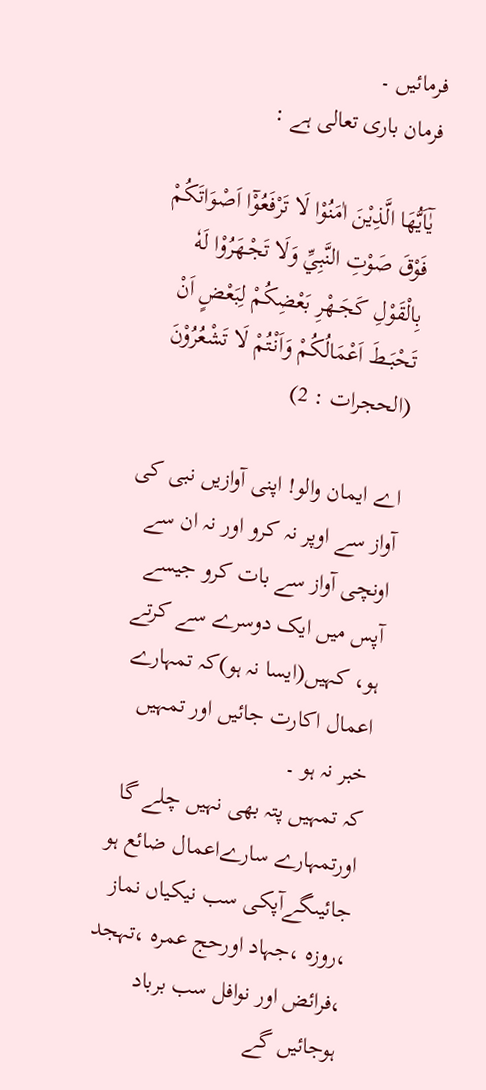فرمائیں ۔
فرمان باری تعالی ہے :

يٰٓاَيُّهَا الَّذِيْنَ اٰمَنُوْا لَا تَرْفَعُوْٓا اَصْوَاتَكُمْ فَوْقَ صَوْتِ النَّبِيِّ وَلَا تَجْـهَرُوْا لَهٗ بِالْقَوْلِ كَجَــهْرِ بَعْضِكُمْ لِبَعْضٍ اَنْ تَحْبَــطَ اَعْمَالُكُمْ وَاَنْتُمْ لَا تَشْعُرُوْنَ (الحجرات : 2)

اے ایمان والو! اپنی آوازیں نبی کی آواز سے اوپر نہ کرو اور نہ ان سے اونچی آواز سے بات کرو جیسے آپس میں ایک دوسرے سے کرتے ہو، کہیں(ایسا نہ ہو)کہ تمہارے اعمال اکارت جائیں اور تمہیں خبر نہ ہو ۔
کہ تمہیں پتہ بھی نہیں چلے گا اورتمہارے سارےاعمال ضائع ہو جائیںگےآپکی سب نیکیاں نماز ،روزہ ،جہاد اورحج عمرہ ،تہجد ،فرائض اور نوافل سب برباد ہوجائیں گے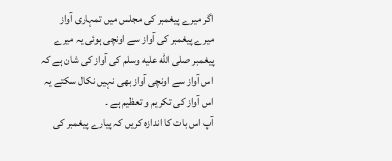اگر میرے پیغمبر کی مجلس میں تمہاری آواز میرے پیغمبر کی آواز سے اونچی ہوئی یہ میرے پیغمبر صلى الله عليه وسلم کی آواز کی شان ہے کہ اس آواز سے اونچی آواز بھی نہیں نکال سکتے یہ اس آواز کی تکریم و تعظیم ہے ۔
آپ اس بات کا اندازہ کریں کہ پیارے پیغمبر کی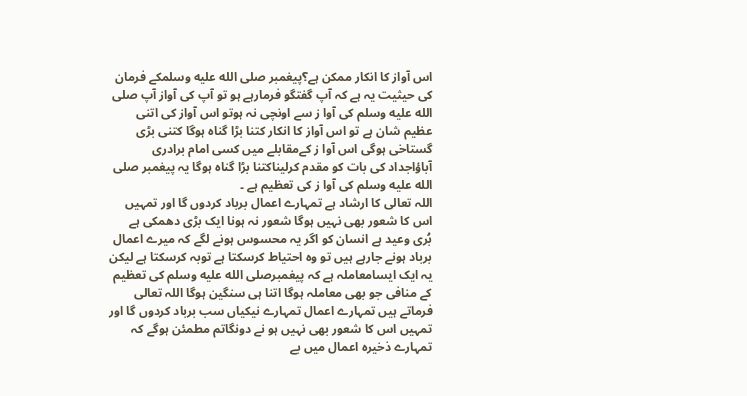اس آواز کا انکار ممکن ہے؟پیغمبر صلى الله عليه وسلمکے فرمان کی حیثیت یہ ہے کہ آپ گفتگو فرمارہے ہو تو آپ کی آواز آپ صلى الله عليه وسلم کی آوا ز سے اونچی نہ ہوتو اس آواز کی اتنی عظیم شان ہے تو اس آواز کا انکار کتنا بڑا گناہ ہوگا کتنی بڑی گستاخی ہوگی اس آوا ز کےمقابلے میں کسی امام برادری  آباؤاجداد کی بات کو مقدم کرلیناکتنا بڑا گناہ ہوگا یہ پیغمبر صلى الله عليه وسلم کی آوا ز کی تعظیم ہے ۔
اللہ تعالی کا ارشاد ہے تمہارے اعمال برباد کردوں گا اور تمہیں اس کا شعور بھی نہیں ہوگا شعور نہ ہونا ایک بڑی دھمکی ہے بُری وعید ہے انسان کو اگر یہ محسوس ہونے لگے کہ میرے اعمال برباد ہونے جارہے ہیں تو وہ احتیاط کرسکتا ہے توبہ کرسکتا ہے لیکن یہ ایک ایسامعاملہ ہے کہ پیغمبرصلى الله عليه وسلم کی تعظیم کے منافی جو بھی معاملہ ہوگا اتنا ہی سنگین ہوگا اللہ تعالی فرماتے ہیں تمہارے اعمال تمہارے نیکیاں سب برباد کردوں گا اور تمہیں اس کا شعور بھی نہیں ہو نے دونگاتم مطمئن ہوگے کہ تمہارے ذخیرہ اعمال میں بے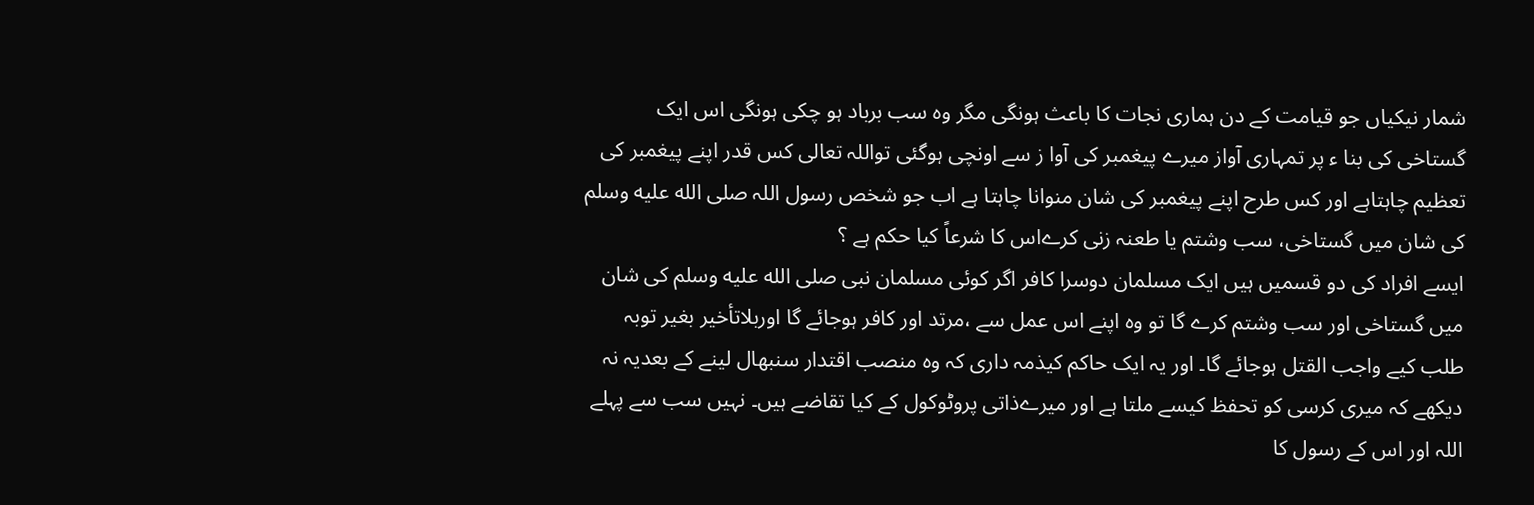شمار نیکیاں جو قیامت کے دن ہماری نجات کا باعث ہونگی مگر وہ سب برباد ہو چکی ہونگی اس ایک گستاخی کی بنا ء پر تمہاری آواز میرے پیغمبر کی آوا ز سے اونچی ہوگئی تواللہ تعالی کس قدر اپنے پیغمبر کی تعظیم چاہتاہے اور کس طرح اپنے پیغمبر کی شان منوانا چاہتا ہے اب جو شخص رسول اللہ صلى الله عليه وسلم کی شان میں گستاخی، سب وشتم یا طعنہ زنی کرےاس کا شرعاً کیا حکم ہے ؟
ایسے افراد کی دو قسمیں ہیں ایک مسلمان دوسرا کافر اگر کوئی مسلمان نبی صلى الله عليه وسلم کی شان  میں گستاخی اور سب وشتم کرے گا تو وہ اپنے اس عمل سے ،مرتد اور کافر ہوجائے گا اوربلاتأخیر بغیر توبہ طلب کیے واجب القتل ہوجائے گا۔ اور یہ ایک حاکم کیذمہ داری کہ وہ منصب اقتدار سنبھال لینے کے بعدیہ نہ دیکھے کہ میری کرسی کو تحفظ کیسے ملتا ہے اور میرےذاتی پروٹوکول کے کیا تقاضے ہیں۔ نہیں سب سے پہلے اللہ اور اس کے رسول کا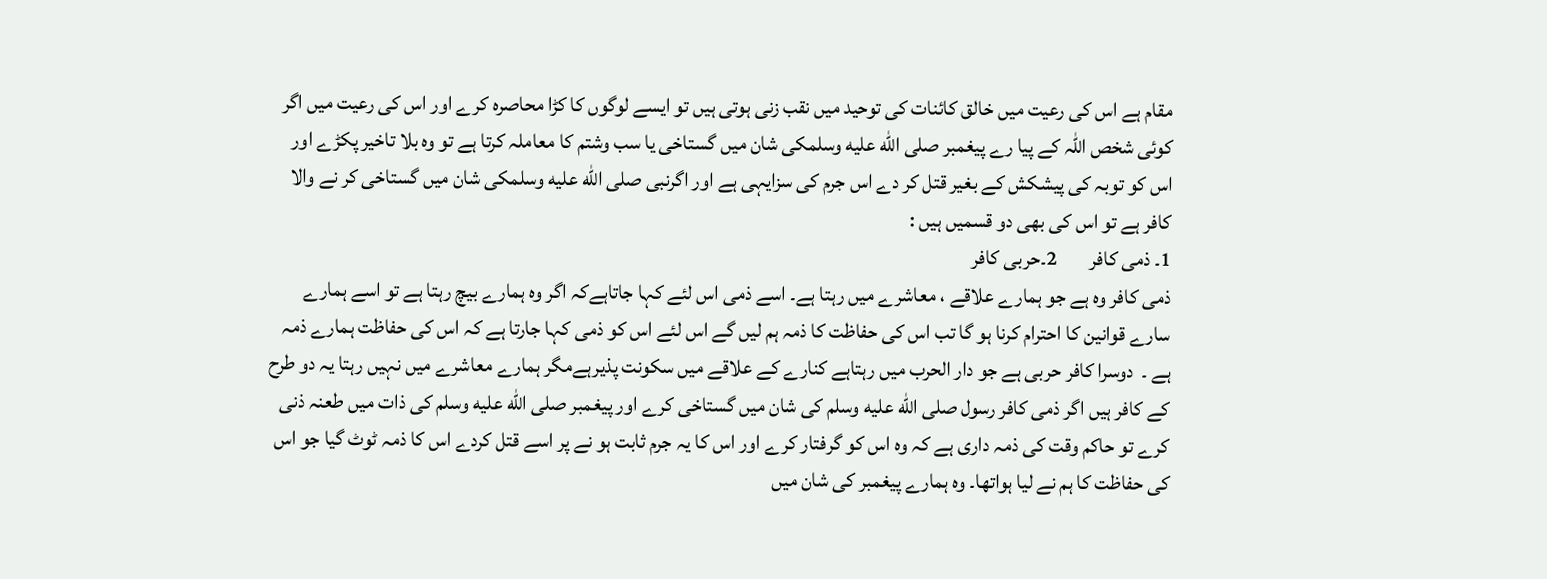مقام ہے اس کی رعیت میں خالق کائنات کی توحید میں نقب زنی ہوتی ہیں تو ایسے لوگوں کا کڑا محاصرہ کرے اور اس کی رعیت میں اگر کوئی شخص اللہ کے پیا رے پیغمبر صلى الله عليه وسلمکی شان میں گستاخی یا سب وشتم کا معاملہ کرتا ہے تو وہ بلا تاخیر پکڑے اور اس کو توبہ کی پیشکش کے بغیر قتل کر دے اس جرم کی سزایہی ہے اور اگرنبی صلى الله عليه وسلمکی شان میں گستاخی کر نے والا کافر ہے تو اس کی بھی دو قسمیں ہیں :
1۔ ذمی کافر        2۔حربی کافر
ذمی کافر وہ ہے جو ہمارے علاقے ، معاشرے میں رہتا ہے۔ اسے ذمی اس لئے کہا جاتاہےکہ اگر وہ ہمارے بیچ رہتا ہے تو اسے ہمارے سارے قوانین کا احترام کرنا ہو گا تب اس کی حفاظت کا ذمہ ہم لیں گے اس لئے اس کو ذمی کہا جارتا ہے کہ اس کی حفاظت ہمارے ذمہ ہے ۔  دوسرا کافر حربی ہے جو دار الحرب میں رہتاہے کنارے کے علاقے میں سکونت پذیرہےمگر ہمارے معاشرے میں نہیں رہتا یہ دو طرح کے کافر ہیں اگر ذمی کافر رسول صلى الله عليه وسلم کی شان میں گستاخی کرے اور پیغمبر صلى الله عليه وسلم کی ذات میں طعنہ ذنی کرے تو حاکم وقت کی ذمہ داری ہے کہ وہ اس کو گرفتار کرے اور اس کا یہ جرم ثابت ہو نے پر اسے قتل کردے اس کا ذمہ ٹوٹ گیا جو اس کی حفاظت کا ہم نے لیا ہواتھا۔ وہ ہمارے پیغمبر کی شان میں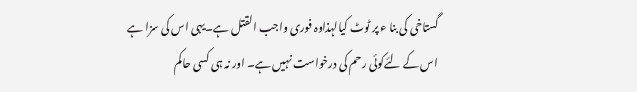گستاخی کی بنا ء پر ٹوٹ کیالہذاوہ فوری واجب القتل ہے۔یہی اس کی سزا ہے اس کے لئےکوئی رحم کی درخواست نہیں ہے۔ اور نہ ہی کسی حاکم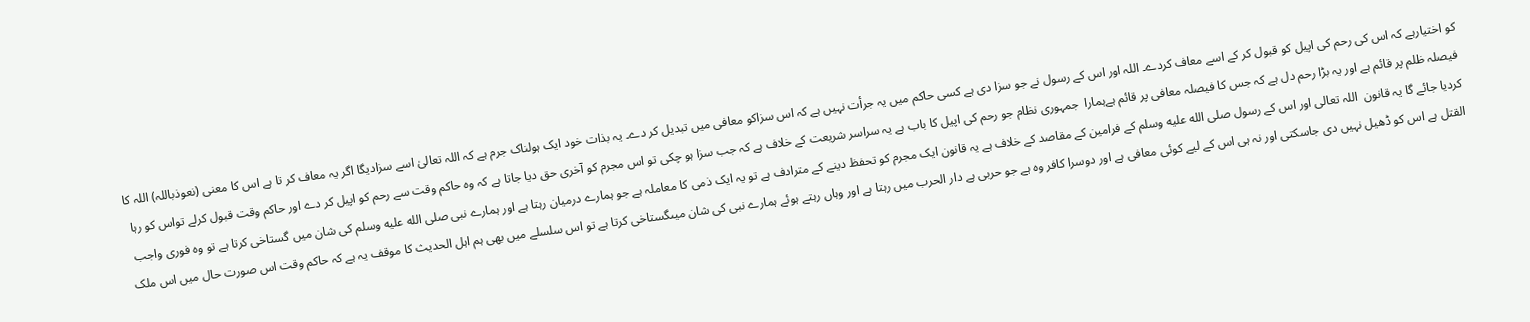کو اختیارہے کہ اس کی رحم کی اپیل کو قبول کر کے اسے معاف کردے۔ اللہ اور اس کے رسول نے جو سزا دی ہے کسی حاکم میں یہ جرأت نہیں ہے کہ اس سزاکو معافی میں تبدیل کر دے۔ یہ بذات خود ایک ہولناک جرم ہے کہ اللہ تعالیٰ اسے سزادیگا اگر یہ معاف کر تا ہے اس کا معنی (نعوذباللہ) اللہ کا فیصلہ ظلم پر قائم ہے اور یہ بڑا رحم دل ہے کہ جس کا فیصلہ معافی پر قائم ہےہمارا  جمہوری نظام جو رحم کی اپیل کا باب ہے یہ سراسر شریعت کے خلاف ہے کہ جب سزا ہو چکی تو اس مجرم کو آخری حق دیا جاتا ہے کہ وہ حاکم وقت سے رحم کو اپیل کر دے اور حاکم وقت قبول کرلے تواس کو رہا کردیا جائے گا یہ قانون  اللہ تعالی اور اس کے رسول صلى الله عليه وسلم کے فرامین کے مقاصد کے خلاف ہے یہ قانون ایک مجرم کو تحفظ دینے کے مترادف ہے تو یہ ایک ذمی کا معاملہ ہے جو ہمارے درمیان رہتا ہے اور ہمارے نبی صلى الله عليه وسلم کی شان میں گستاخی کرتا ہے تو وہ فوری واجب القتل ہے اس کو ڈھیل نہیں دی جاسکتی اور نہ ہی اس کے لیے کوئی معافی ہے اور دوسرا کافر وہ ہے جو حربی ہے دار الحرب میں رہتا ہے اور وہاں رہتے ہوئے ہمارے نبی کی شان میںگستاخی کرتا ہے تو اس سلسلے میں بھی ہم اہل الحدیث کا موقف یہ ہے کہ حاکم وقت اس صورت حال میں اس ملک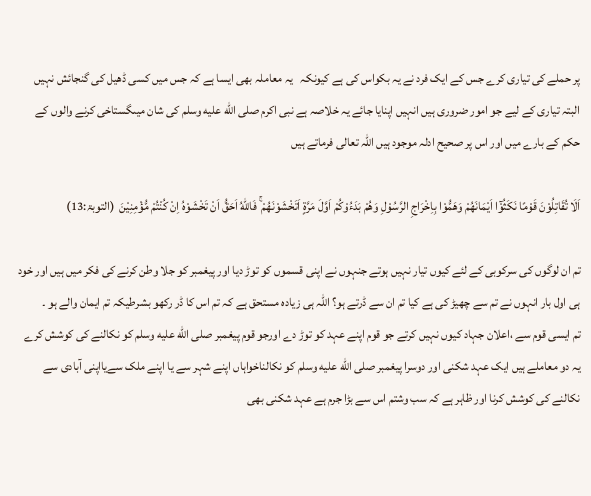پر حملے کی تیاری کرے جس کے ایک فرد نے یہ بکواس کی ہے کیونکہ   یہ معاملہ بھی ایسا ہے کہ جس میں کسی ڈھیل کی گنجائش نہیں البتہ تیاری کے لیے جو امور ضروری ہیں انہیں اپنایا جائے یہ خلاصہ ہے نبی اکرم صلى الله عليه وسلم کی شان میںگستاخی کرنے والوں کے حکم کے بارے میں اور اس پر صحیح ادلہ موجود ہیں اللہ تعالی فرماتے ہیں

اَلَا تُقَاتِلُوْنَ قَوْمًا نَكَثُوْٓا اَيْمَانَهُمْ وَهَمُّوْا بِاِخْرَاجِ الرَّسُوْلِ وَهُمْ بَدَءُوْكُمْ اَوَّلَ مَرَّةٍ اَتَخْشَوْنَهُمْ ۚ فَاللّٰهُ اَحَقُّ اَنْ تَخْشَوْهُ اِنْ كُنْتُمْ مُّؤْمِنِيْنَ  (التوبۃ:13)

تم ان لوگوں کی سرکوبی کے لئے کیوں تیار نہیں ہوتے جنہوں نے اپنی قسموں کو توڑ دیا اور پیغمبر کو جلا وطن کرنے کی فکر میں ہیں اور خود ہی اول بار انہوں نے تم سے چھیڑ کی ہے کیا تم ان سے ڈرتے ہو؟ اللہ ہی زیادہ مستحق ہے کہ تم اس کا ڈر رکھو بشرطیکہ تم ایمان والے ہو ۔
تم ایسی قوم سے ،اعلان جہاد کیوں نہیں کرتے جو قوم اپنے عہد کو توڑ دے اورجو قوم پیغمبر صلى الله عليه وسلم کو نکالنے کی کوشش کرے یہ دو معاملے ہیں ایک عہد شکنی اور دوسرا پیغمبر صلى الله عليه وسلم کو نکالناخواہاں اپنے شہر سے یا اپنے ملک سےیااپنی آبادی سے نکالنے کی کوشش کرنا اور ظاہر ہے کہ سب وشتم اس سے بڑا جرم ہے عہد شکنی بھی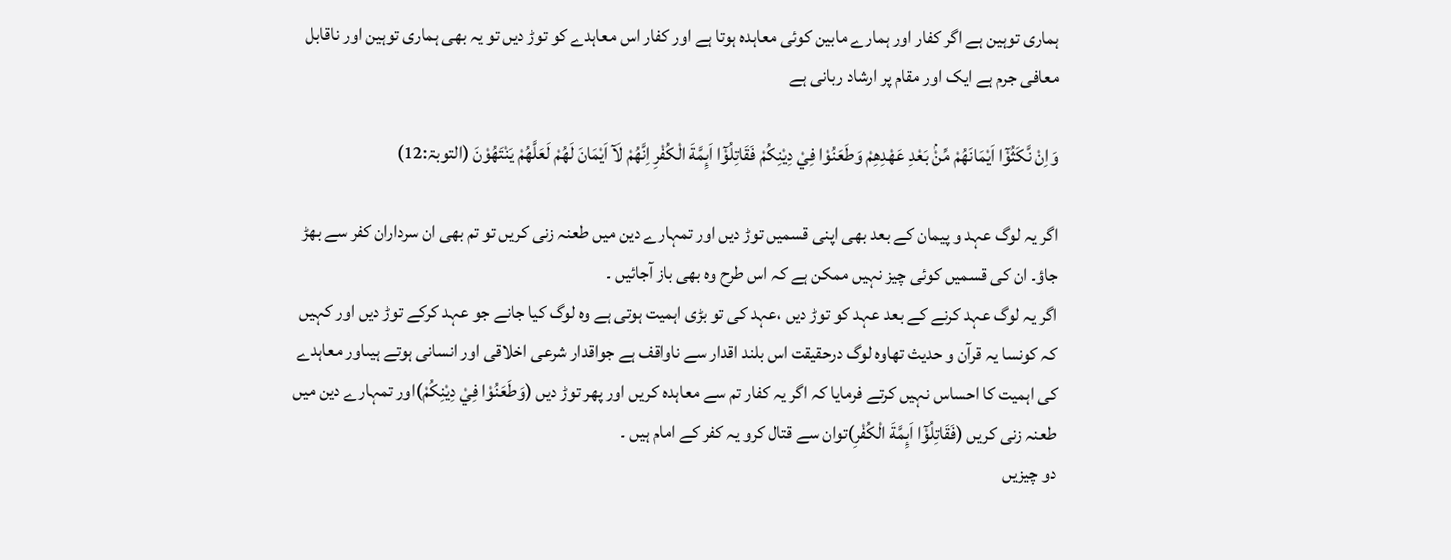ہماری توہین ہے اگر کفار اور ہمارے مابین کوئی معاہدہ ہوتا ہے اور کفار اس معاہدے کو توڑ دیں تو یہ بھی ہماری توہین اور ناقابل معافی جرم ہے ایک اور مقام پر ارشاد ربانی ہے

وَاِنْ نَّكَثُوْٓا اَيْمَانَهُمْ مِّنْۢ بَعْدِ عَهْدِهِمْ وَطَعَنُوْا فِيْ دِيْنِكُمْ فَقَاتِلُوْٓا اَىِٕمَّةَ الْكُفْرِ اِنَّهُمْ لَآ اَيْمَانَ لَهُمْ لَعَلَّهُمْ يَنْتَهُوْنَ (التوبۃ:12)

اگر یہ لوگ عہد و پیمان کے بعد بھی اپنی قسمیں توڑ دیں اور تمہارے دین میں طعنہ زنی کریں تو تم بھی ان سرداران کفر سے بھڑ جاؤ۔ ان کی قسمیں کوئی چیز نہیں ممکن ہے کہ اس طرح وہ بھی باز آجائیں ۔
اگر یہ لوگ عہد کرنے کے بعد عہد کو توڑ دیں ،عہد کی تو بڑی اہمیت ہوتی ہے وہ لوگ کیا جانے جو عہد کرکے توڑ دیں اور کہیں کہ کونسا یہ قرآن و حدیث تھاوہ لوگ درحقیقت اس بلند اقدار سے ناواقف ہے جواقدار شرعی اخلاقی اور انسانی ہوتے ہیںاور معاہدے کی اہمیت کا احساس نہیں کرتے فرمایا کہ اگر یہ کفار تم سے معاہدہ کریں اور پھر توڑ دیں (وَطَعَنُوْا فِيْ دِيْنِكُمْ)اور تمہارے دین میں طعنہ زنی کریں (فَقَاتِلُوْٓا اَىِٕمَّةَ الْكُفْرِ)توان سے قتال کرو یہ کفر کے امام ہیں ۔
دو چیزیں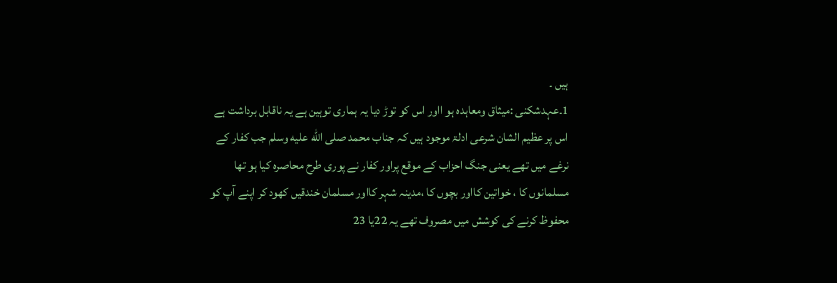ہیں ۔
1۔عہدشکنی :میثاق ومعاہدہ ہو ااور اس کو توڑ دیا یہ ہماری توہین ہے یہ ناقابل برداشت ہے اس پر عظیم الشان شرعی ادلۃ موجود ہیں کہ جناب محمد صلى الله عليه وسلم جب کفار کے نرغے میں تھے یعنی جنگ احزاب کے موقع پراور کفار نے پوری طرح محاصرہ کیا ہو تھا مسلمانوں کا ، خواتین کااور بچوں کا ،مدینہ شہر کااور مسلمان خندقیں کھود کر اپنے آپ کو محفوظ کرنے کی کوشش میں مصروف تھے یہ 22یا 23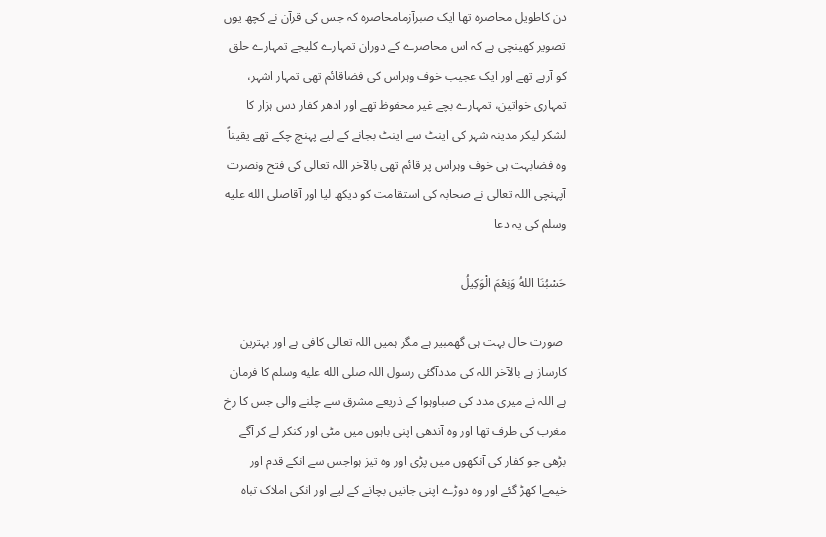دن کاطویل محاصرہ تھا ایک صبرآزمامحاصرہ کہ جس کی قرآن نے کچھ یوں تصویر کھینچی ہے کہ اس محاصرے کے دوران تمہارے کلیجے تمہارے حلق کو آرہے تھے اور ایک عجیب خوف وہراس کی فضاقائم تھی تمہار اشہر،  تمہاری خواتین، تمہارے بچے غیر محفوظ تھے اور ادھر کفار دس ہزار کا  لشکر لیکر مدینہ شہر کی اینٹ سے اینٹ بجانے کے لیے پہنچ چکے تھے یقیناً وہ فضابہت ہی خوف وہراس پر قائم تھی بالآخر اللہ تعالی کی فتح ونصرت آپہنچی اللہ تعالی نے صحابہ کی استقامت کو دیکھ لیا اور آقاصلى الله عليه وسلم کی یہ دعا

حَسْبُنَا اللهُ وَنِعْمَ الْوَكِيلُ

 صورت حال بہت ہی گھمبیر ہے مگر ہمیں اللہ تعالی کافی ہے اور بہترین کارساز ہے بالآخر اللہ کی مددآگئی رسول اللہ صلى الله عليه وسلم کا فرمان ہے اللہ نے میری مدد کی صباوہوا کے ذریعے مشرق سے چلنے والی جس کا رخ مغرب کی طرف تھا اور وہ آندھی اپنی باہوں میں مٹی اور کنکر لے کر آگے بڑھی جو کفار کی آنکھوں میں پڑی اور وہ تیز ہواجس سے انکے قدم اور خیمےا کھڑ گئے اور وہ دوڑے اپنی جانیں بچانے کے لیے اور انکی املاک تباہ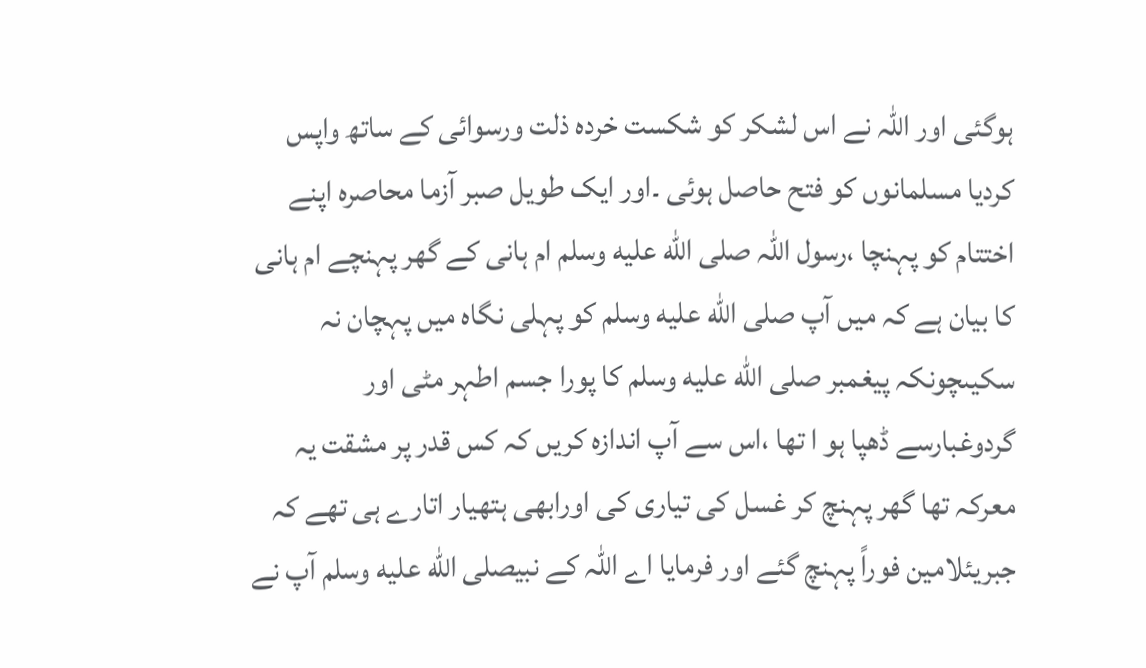ہوگئی اور اللہ نے اس لشکر کو شکست خردہ ذلت ورسوائی کے ساتھ واپس کردیا مسلمانوں کو فتح حاصل ہوئی ۔اور ایک طویل صبر آزما محاصرہ اپنے اختتام کو پہنچا ،رسول اللہ صلى الله عليه وسلم ام ہانی کے گھر پہنچے ام ہانی کا بیان ہے کہ میں آپ صلى الله عليه وسلم کو پہلی نگاہ میں پہچان نہ سکیںچونکہ پیغمبر صلى الله عليه وسلم کا پورا جسم اطہر مٹی اور گردوغبارسے ڈھپا ہو ا تھا ،اس سے آپ اندازہ کریں کہ کس قدر پر مشقت یہ معرکہ تھا گھر پہنچ کر غسل کی تیاری کی اورابھی ہتھیار اتارے ہی تھے کہ جبریئلامین فوراً پہنچ گئے اور فرمایا اے اللہ کے نبیصلى الله عليه وسلم آپ نے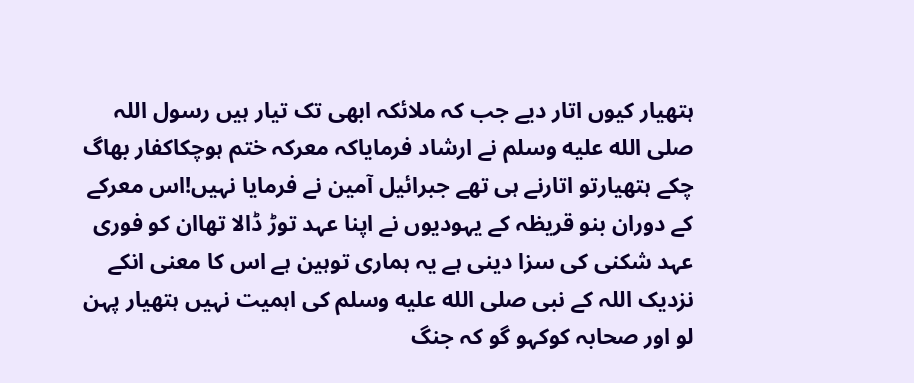ہتھیار کیوں اتار دیے جب کہ ملائکہ ابھی تک تیار ہیں رسول اللہ صلى الله عليه وسلم نے ارشاد فرمایاکہ معرکہ ختم ہوچکاکفار بھاگ چکے ہتھیارتو اتارنے ہی تھے جبرائیل آمین نے فرمایا نہیں!اس معرکے کے دوران بنو قریظہ کے یہودیوں نے اپنا عہد توڑ ڈالا تھاان کو فوری عہد شکنی کی سزا دینی ہے یہ ہماری توہین ہے اس کا معنی انکے نزدیک اللہ کے نبی صلى الله عليه وسلم کی اہمیت نہیں ہتھیار پہن لو اور صحابہ کوکہو گو کہ جنگ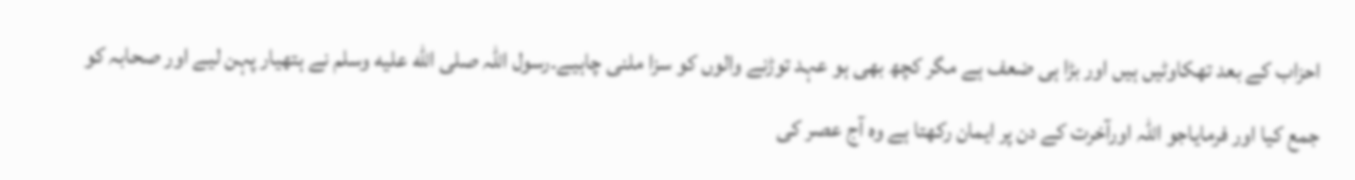احزاب کے بعد تھکاوٹیں ہیں اور بڑا ہی ضعف ہے مگر کچھ بھی ہو عہد توڑنے والوں کو سزا ملنی چاہیے۔رسول اللہ صلى الله عليه وسلم نے ہتھیار پہن لیے اور صحابہ کو جمع کیا اور فرمایاجو اللہ اورآخرت کے دن پر ایمان رکھتا ہے وہ آج عصر کی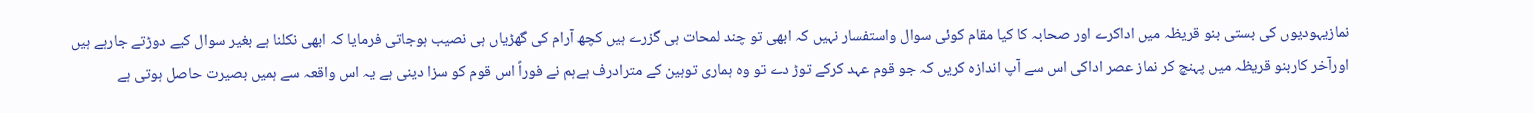نمازیہودیوں کی بستی بنو قریظہ میں اداکرے اور صحابہ کا کیا مقام کوئی سوال واستفسار نہیں کہ ابھی تو چند لمحات ہی گزرے ہیں کچھ آرام کی گھڑیاں ہی نصیب ہوجاتی فرمایا کہ ابھی نکلنا ہے بغیر سوال کیے دوڑتے جارہے ہیں اورآخر کاربنو قریظہ میں پہنچ کر نماز عصر اداکی اس سے آپ اندازہ کریں کہ جو قوم عہد کرکے توڑ دے تو وہ ہماری توہین کے مترادرف ہےہم نے فوراً اس قوم کو سزا دینی ہے یہ اس واقعہ سے ہمیں بصیرت حاصل ہوتی ہے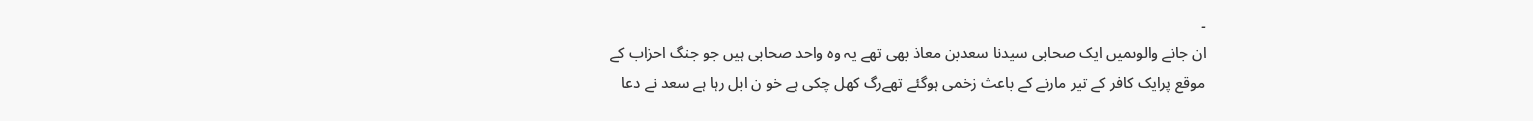۔
ان جانے والوںمیں ایک صحابی سیدنا سعدبن معاذ بھی تھے یہ وہ واحد صحابی ہیں جو جنگ احزاب کے موقع پرایک کافر کے تیر مارنے کے باعث زخمی ہوگئے تھےرگ کھل چکی ہے خو ن ابل رہا ہے سعد نے دعا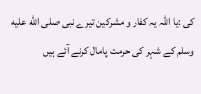کی :یا اللہ یہ کفار و مشرکین تیرے نبی صلى الله عليه وسلم کے شہر کی حرمت پامال کرنے آئے ہیں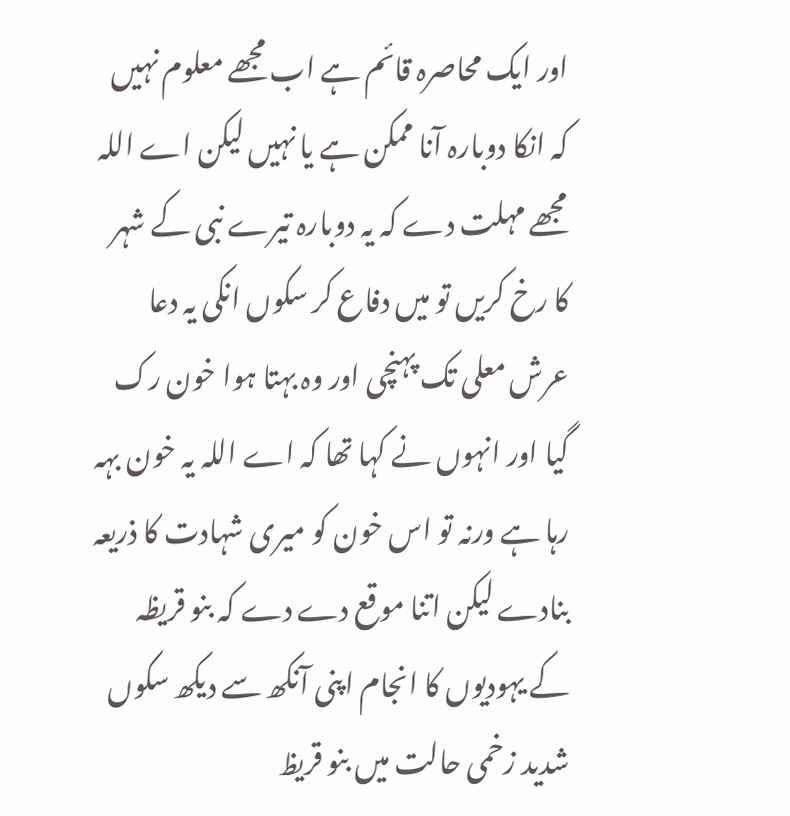اور ایک محاصرہ قائم ہے اب مجھے معلوم نہیں کہ انکا دوبارہ آنا ممکن ہے یا نہیں لیکن اے اللہ مجھے مہلت دے کہ یہ دوبارہ تیرے نبی کے شہر کا رخ کریں تو میں دفاع کر سکوں انکی یہ دعا عرش معلی تک پہنچی اور وہ بہتا ہوا خون رک گیا اور انہوں نے کہا تھا کہ اے اللہ یہ خون بہہ رہا ہے ورنہ تو اس خون کو میری شہادت کا ذریعہ بنادے لیکن اتنا موقع دے دے کہ بنو قریظہ کے یہودیوں کا انجام اپنی آنکھ سے دیکھ سکوں شدید زخمی حالت میں بنو قریظ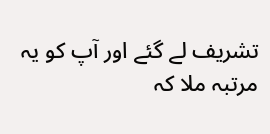تشریف لے گئے اور آپ کو یہ مرتبہ ملا کہ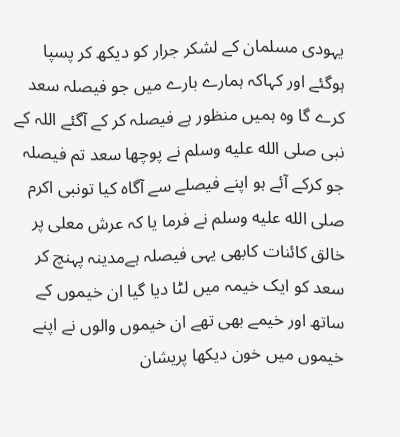یہودی مسلمان کے لشکر جرار کو دیکھ کر پسپا ہوگئے اور کہاکہ ہمارے بارے میں جو فیصلہ سعد کرے گا وہ ہمیں منظور ہے فیصلہ کر کے آگئے اللہ کے نبی صلى الله عليه وسلم نے پوچھا سعد تم فیصلہ جو کرکے آئے ہو اپنے فیصلے سے آگاہ کیا تونبی اکرم صلى الله عليه وسلم نے فرما یا کہ عرش معلی پر خالق کائنات کابھی یہی فیصلہ ہےمدینہ پہنچ کر سعد کو ایک خیمہ میں لٹا دیا گیا ان خیموں کے ساتھ اور خیمے بھی تھے ان خیموں والوں نے اپنے خیموں میں خون دیکھا پریشان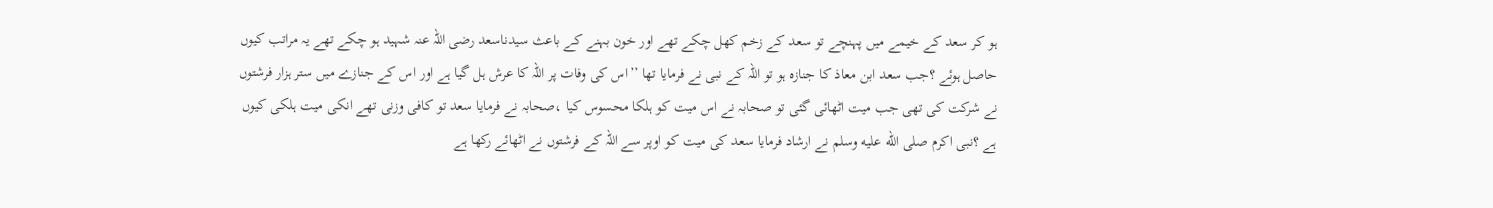ہو کر سعد کے خیمے میں پہنچے تو سعد کے زخم کھل چکے تھے اور خون بہنے کے باعث سیدناسعد رضی اللہ عنہ شہید ہو چکے تھے یہ مراتب کیوں حاصل ہوئے ؟جب سعد ابن معاذ کا جنازہ ہو تو اللہ کے نبی نے فرمایا تھا ’’اس کی وفات پر اللہ کا عرش ہل گیا ہے اور اس کے جنازے میں ستر ہزار فرشتوں نے شرکت کی تھی جب میت اٹھائی گئی تو صحابہ نے اس میت کو ہلکا محسوس کیا ،صحابہ نے فرمایا سعد تو کافی وزنی تھے انکی میت ہلکی کیوں ہے ؟نبی اکرم صلى الله عليه وسلم نے ارشاد فرمایا سعد کی میت کو اوپر سے اللہ کے فرشتوں نے اٹھائے رکھا ہے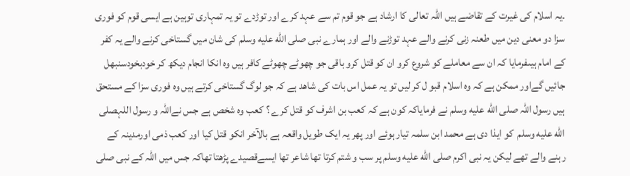۔یہ اسلام کی غیرت کے تقاضے ہیں اللہ تعالی کا ارشاد ہے جو قوم تم سے عہد کرے اور توڑدے تو یہ تمہاری توہین ہے ایسی قوم کو فوری سزا دو معنی دین میں طعنہ زنی کرنے والے عہد توڑنے والے اور ہمارے نبی صلى الله عليه وسلم کی شان میں گستاخی کرنے والے یہ کفر کے امام ہیںفرمایا کہ ان سے معاملے کو شروع کرو ان کو قتل کرو باقی جو چھوٹے چھوٹے کافر ہیں وہ انکا انجام دیکھ کر خودبخودسنبھل جائیں گےاور ممکن ہے کہ وہ اسلام قبو ل کر لیں تو یہ عمل اس بات کی شاھد ہے کہ جو لوگ گستاخی کرتے ہیں وہ فوری سزا کے مستحق ہیں رسول اللہ صلى الله عليه وسلم نے فرمایاکہ کون ہے کہ کعب بن اشرف کو قتل کرے ؟ کعب وہ شخص ہے جس نےاللہ و رسول اللہصلى الله عليه وسلم  کو ایذا دی ہے محمد ابن سلمہ تیار ہوئے اور پھر یہ ایک طویل واقعہ ہے بالآخر انکو قتل کیا اور کعب ذمی اورمدینہ کے رہنے والے تھے لیکن یہ نبی اکرم صلى الله عليه وسلم پر سب و شتم کرتا تھا شاعر تھا ایسےقصیدے پڑھتا تھاکہ جس میں اللہ کے نبی صلى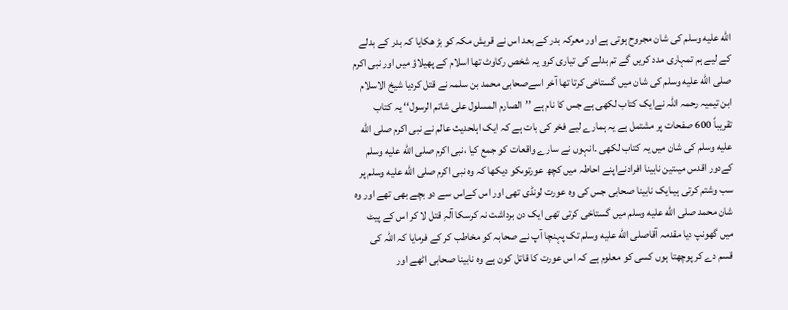الله عليه وسلم کی شان مجروح ہوتی ہے اور معرکہ بدر کے بعد اس نے قریش مکہ کو بڑ ھکایا کہ بدر کے بدلے  کے لیے ہم تمہاری مدد کریں گے تم بدلے کی تیاری کرو یہ شخص رکاوٹ تھا اسلام کے پھیلاؤ میں اور نبی اکرم صلى الله عليه وسلم کی شان میں گستاخی کرتا تھا آخر اسےصحابی محمد بن سلمہ نے قتل کردیا شیخ الاسلام ابن تیمیہ رحمہ اللہ نےایک کتاب لکھی ہے جس کا نام ہے ’’الصارم المسلول علی شاتم الرسول‘‘ یہ کتاب تقریباً 600 صفحات پر مشتمل ہے یہ ہمارے لیے فخر کی بات ہے کہ ایک اہلحدیث عالم نے نبی اکرم صلى الله عليه وسلم کی شان میں یہ کتاب لکھی ۔انہوں نے سارے واقعات کو جمع کیا ،نبی اکرم صلى الله عليه وسلم کےدور اقدس میںتین نابینا افرادنےاپنے احاطہ میں کچھ عورتوںکو دیکھا کہ وہ نبی اکرم صلى الله عليه وسلم پر سب وشتم کرتی ہیںایک نابینا صحابی جس کی وہ عورت لونڈی تھی اور اس کےاس سے دو بچے بھی تھے اور وہ شان محمد صلى الله عليه وسلم میں گستاخی کرتی تھی ایک دن برداشت نہ کرسکا آلہِ قتل لا کر اس کے پیٹ میں گھونپ دیا مقدمہ آقاصلى الله عليه وسلم تک پہنچا آپ نے صحابہ کو مخاطب کر کے فرمایا کہ اللہ کی قسم دے کر پوچھتا ہوں کسی کو معلوم ہے کہ اس عورت کا قاتل کون ہے وہ نابینا صحابی اٹھے اور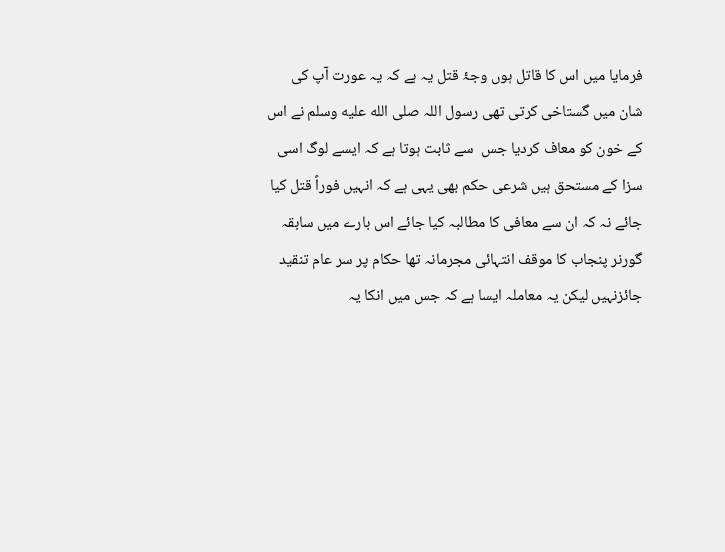فرمایا میں اس کا قاتل ہوں وجۂ قتل یہ ہے کہ یہ عورت آپ کی شان میں گستاخی کرتی تھی رسول اللہ صلى الله عليه وسلم نے اس کے خون کو معاف کردیا جس  سے ثابت ہوتا ہے کہ ایسے لوگ اسی سزا کے مستحق ہیں شرعی حکم بھی یہی ہے کہ انہیں فوراً قتل کیا جائے نہ کہ ان سے معافی کا مطالبہ کیا جائے اس بارے میں سابقہ گورنر پنجاب کا موقف انتہائی مجرمانہ تھا حکام پر سر عام تنقید جائزنہیں لیکن یہ معاملہ ایسا ہے کہ جس میں انکا یہ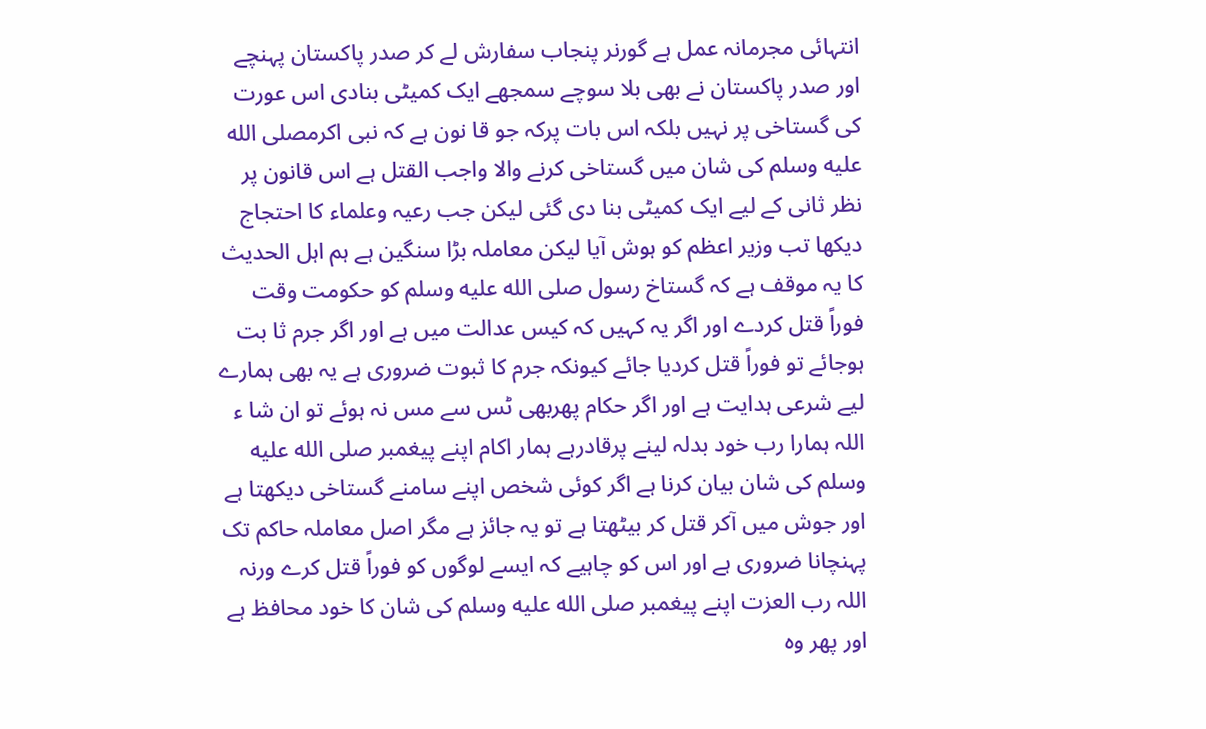انتہائی مجرمانہ عمل ہے گورنر پنجاب سفارش لے کر صدر پاکستان پہنچے اور صدر پاکستان نے بھی بلا سوچے سمجھے ایک کمیٹی بنادی اس عورت کی گستاخی پر نہیں بلکہ اس بات پرکہ جو قا نون ہے کہ نبی اکرمصلى الله عليه وسلم کی شان میں گستاخی کرنے والا واجب القتل ہے اس قانون پر نظر ثانی کے لیے ایک کمیٹی بنا دی گئی لیکن جب رعیہ وعلماء کا احتجاج دیکھا تب وزیر اعظم کو ہوش آیا لیکن معاملہ بڑا سنگین ہے ہم اہل الحدیث کا یہ موقف ہے کہ گستاخ رسول صلى الله عليه وسلم کو حکومت وقت فوراً قتل کردے اور اگر یہ کہیں کہ کیس عدالت میں ہے اور اگر جرم ثا بت ہوجائے تو فوراً قتل کردیا جائے کیونکہ جرم کا ثبوت ضروری ہے یہ بھی ہمارے لیے شرعی ہدایت ہے اور اگر حکام پھربھی ٹس سے مس نہ ہوئے تو ان شا ء اللہ ہمارا رب خود بدلہ لینے پرقادرہے ہمار اکام اپنے پیغمبر صلى الله عليه وسلم کی شان بیان کرنا ہے اگر کوئی شخص اپنے سامنے گستاخی دیکھتا ہے اور جوش میں آکر قتل کر بیٹھتا ہے تو یہ جائز ہے مگر اصل معاملہ حاکم تک پہنچانا ضروری ہے اور اس کو چاہیے کہ ایسے لوگوں کو فوراً قتل کرے ورنہ اللہ رب العزت اپنے پیغمبر صلى الله عليه وسلم کی شان کا خود محافظ ہے اور پھر وہ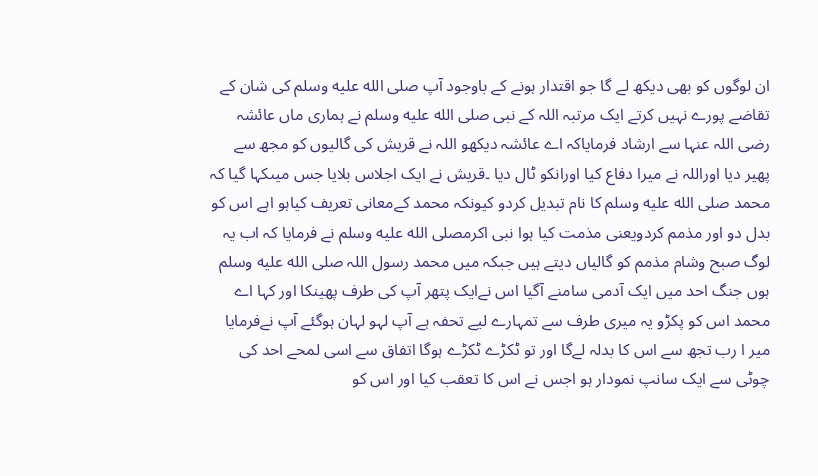ان لوگوں کو بھی دیکھ لے گا جو اقتدار ہونے کے باوجود آپ صلى الله عليه وسلم کی شان کے تقاضے پورے نہیں کرتے ایک مرتبہ اللہ کے نبی صلى الله عليه وسلم نے ہماری ماں عائشہ رضی اللہ عنہا سے ارشاد فرمایاکہ اے عائشہ دیکھو اللہ نے قریش کی گالیوں کو مجھ سے پھیر دیا اوراللہ نے میرا دفاع کیا اورانکو ٹال دیا ۔قریش نے ایک اجلاس بلایا جس میںکہا گیا کہ محمد صلى الله عليه وسلم کا نام تبدیل کردو کیونکہ محمد کےمعانی تعریف کیاہو اہے اس کو بدل دو اور مذمم کردویعنی مذمت کیا ہوا نبی اکرمصلى الله عليه وسلم نے فرمایا کہ اب یہ لوگ صبح وشام مذمم کو گالیاں دیتے ہیں جبکہ میں محمد رسول اللہ صلى الله عليه وسلم ہوں جنگ احد میں ایک آدمی سامنے آگیا اس نےایک پتھر آپ کی طرف پھینکا اور کہا اے محمد اس کو پکڑو یہ میری طرف سے تمہارے لیے تحفہ ہے آپ لہو لہان ہوگئے آپ نےفرمایا میر ا رب تجھ سے اس کا بدلہ لےگا اور تو ٹکڑے ٹکڑے ہوگا اتفاق سے اسی لمحے احد کی چوٹی سے ایک سانپ نمودار ہو اجس نے اس کا تعقب کیا اور اس کو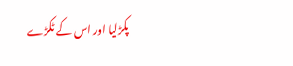پکڑلیا اور اس کے ٹکڑے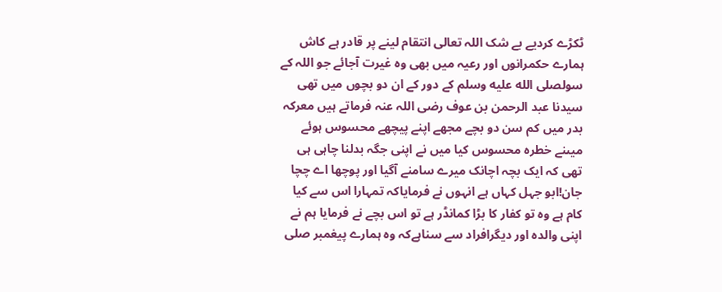ٹکڑے کردیے بے شک اللہ تعالی انتقام لینے پر قادر ہے کاش ہمارے حکمرانوں اور رعیہ میں بھی وہ غیرت آجائے جو اللہ کے سولصلى الله عليه وسلم کے دور کے ان دو بچوں میں تھی سیدنا عبد الرحمن بن عوف رضی اللہ عنہ فرماتے ہیں معرکہ بدر میں كم سن دو بچے مجھے اپنے پیچھے محسوس ہوئے میںنے خطرہ محسوس کیا میں نے اپنی جگہ بدلنا چاہی ہی تھی کہ ایک بچہ اچانک میرے سامنے آگیا اور پوچھا اے چچا جان!ابو جہل کہاں ہے انہوں نے فرمایاکہ تمہارا اس سے کیا کام ہے وہ تو کفار کا بڑا کمانڈر ہے تو اس بچے نے فرمایا ہم نے اپنی والدہ اور دیگرافراد سے سناہےکہ وہ ہمارے پیغمبر صلى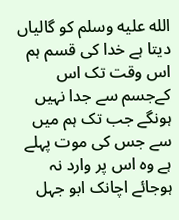الله عليه وسلم کو گالیاں دیتا ہے خدا کی قسم ہم اس وقت تک اس کےجسم سے جدا نہیں ہونگے جب تک ہم میں سے جس کی موت پہلے ہے وہ اس پر وارد نہ ہوجائے اچانک ابو جہل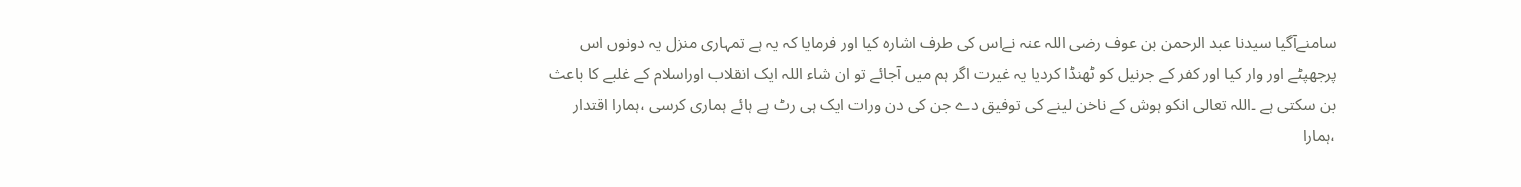سامنےآگیا سیدنا عبد الرحمن بن عوف رضی اللہ عنہ نےاس کی طرف اشارہ کیا اور فرمایا کہ یہ ہے تمہاری منزل یہ دونوں اس پرجھپٹے اور وار کیا اور کفر کے جرنیل کو ٹھنڈا کردیا یہ غیرت اگر ہم میں آجائے تو ان شاء اللہ ایک انقلاب اوراسلام کے غلبے کا باعث بن سکتی ہے ۔اللہ تعالی انکو ہوش کے ناخن لینے کی توفیق دے جن کی دن ورات ایک ہی رٹ ہے ہائے ہماری کرسی ،ہمارا اقتدار ،ہمارا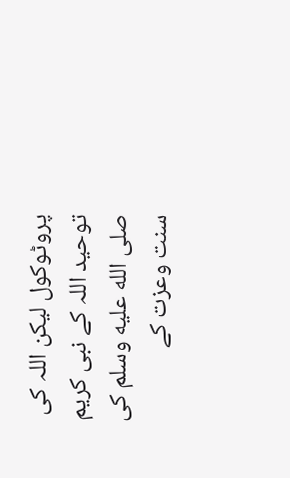پروٹوکول لیکن اللہ کی توحید اللہ کے نبی کریم صلى الله عليه وسلم کی سنت وعزت کے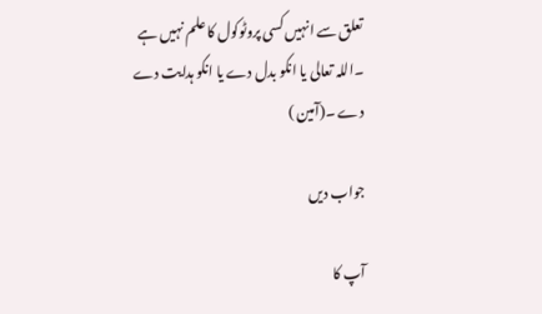تعلق سے انہیں کسی پروٹوکول کا علم نہیں ہے ۔اللہ تعالی یا انکو بدل دے یا انکو ہدایت دے دے ۔(آمین )

جواب دیں

آپ کا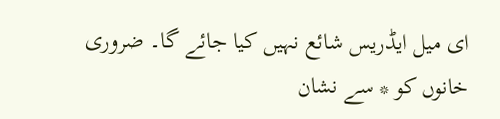ای میل ایڈریس شائع نہیں کیا جائے گا۔ ضروری خانوں کو * سے نشان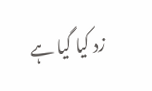زد کیا گیا ہے